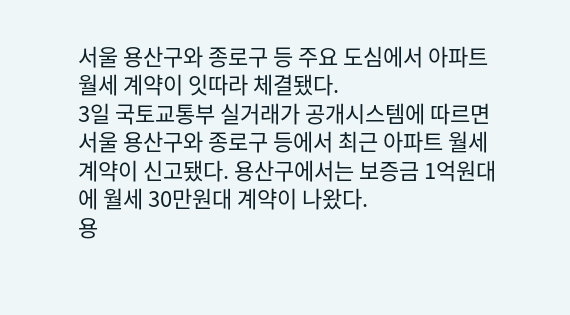서울 용산구와 종로구 등 주요 도심에서 아파트 월세 계약이 잇따라 체결됐다.
3일 국토교통부 실거래가 공개시스템에 따르면 서울 용산구와 종로구 등에서 최근 아파트 월세 계약이 신고됐다. 용산구에서는 보증금 1억원대에 월세 30만원대 계약이 나왔다.
용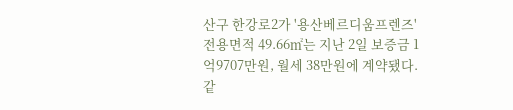산구 한강로2가 '용산베르디움프렌즈' 전용면적 49.66㎡는 지난 2일 보증금 1억9707만원, 월세 38만원에 계약됐다. 같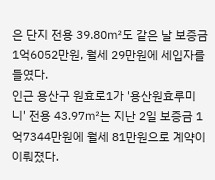은 단지 전용 39.80㎡도 같은 날 보증금 1억6052만원, 월세 29만원에 세입자를 들였다.
인근 용산구 원효로1가 '용산원효루미니' 전용 43.97㎡는 지난 2일 보증금 1억7344만원에 월세 81만원으로 계약이 이뤄졌다.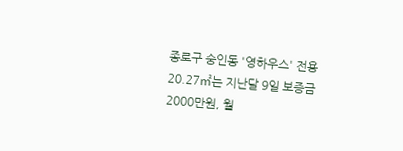종로구 숭인동 '영하우스' 전용 20.27㎡는 지난달 9일 보증금 2000만원, 월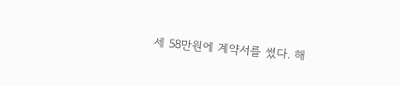세 58만원에 계약서를 썼다. 해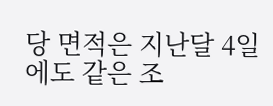당 면적은 지난달 4일에도 같은 조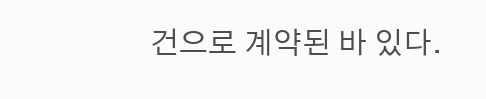건으로 계약된 바 있다.